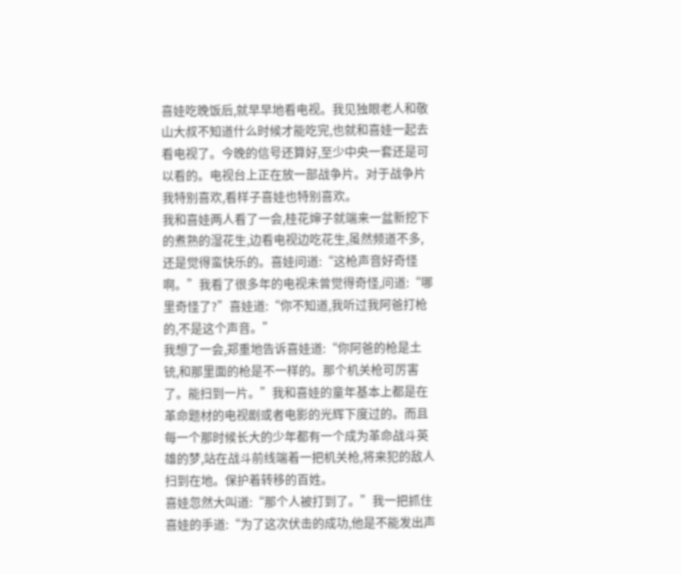喜娃吃晚饭后,就早早地看电视。我见独眼老人和敬山大叔不知道什么时候才能吃完,也就和喜娃一起去看电视了。今晚的信号还算好,至少中央一套还是可以看的。电视台上正在放一部战争片。对于战争片我特别喜欢,看样子喜娃也特别喜欢。
我和喜娃两人看了一会,桂花婶子就端来一盆新挖下的煮熟的湿花生,边看电视边吃花生,虽然频道不多,还是觉得蛮快乐的。喜娃问道:“这枪声音好奇怪啊。”我看了很多年的电视未曾觉得奇怪,问道:“哪里奇怪了?”喜娃道:“你不知道,我听过我阿爸打枪的,不是这个声音。”
我想了一会,郑重地告诉喜娃道:“你阿爸的枪是土铳,和那里面的枪是不一样的。那个机关枪可厉害了。能扫到一片。”我和喜娃的童年基本上都是在革命题材的电视剧或者电影的光辉下度过的。而且每一个那时候长大的少年都有一个成为革命战斗英雄的梦,站在战斗前线端着一把机关枪,将来犯的敌人扫到在地。保护着转移的百姓。
喜娃忽然大叫道:“那个人被打到了。”我一把抓住喜娃的手道:“为了这次伏击的成功,他是不能发出声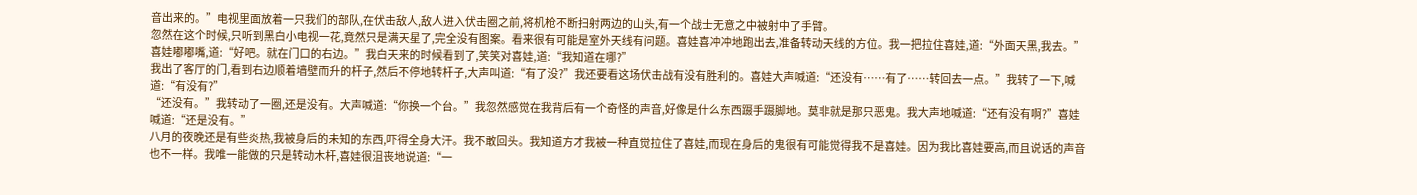音出来的。”电视里面放着一只我们的部队,在伏击敌人,敌人进入伏击圈之前,将机枪不断扫射两边的山头,有一个战士无意之中被射中了手臂。
忽然在这个时候,只听到黑白小电视一花,竟然只是满天星了,完全没有图案。看来很有可能是室外天线有问题。喜娃喜冲冲地跑出去,准备转动天线的方位。我一把拉住喜娃,道:“外面天黑,我去。”喜娃嘟嘟嘴,道:“好吧。就在门口的右边。”我白天来的时候看到了,笑笑对喜娃,道:“我知道在哪?”
我出了客厅的门,看到右边顺着墙壁而升的杆子,然后不停地转杆子,大声叫道:“有了没?”我还要看这场伏击战有没有胜利的。喜娃大声喊道:“还没有……有了……转回去一点。”我转了一下,喊道:“有没有?”
“还没有。”我转动了一圈,还是没有。大声喊道:“你换一个台。”我忽然感觉在我背后有一个奇怪的声音,好像是什么东西蹑手蹑脚地。莫非就是那只恶鬼。我大声地喊道:“还有没有啊?”喜娃喊道:“还是没有。”
八月的夜晚还是有些炎热,我被身后的未知的东西,吓得全身大汗。我不敢回头。我知道方才我被一种直觉拉住了喜娃,而现在身后的鬼很有可能觉得我不是喜娃。因为我比喜娃要高,而且说话的声音也不一样。我唯一能做的只是转动木杆,喜娃很沮丧地说道:“一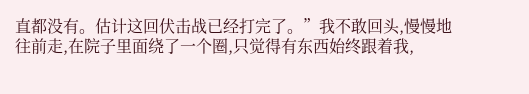直都没有。估计这回伏击战已经打完了。”我不敢回头,慢慢地往前走,在院子里面绕了一个圈,只觉得有东西始终跟着我,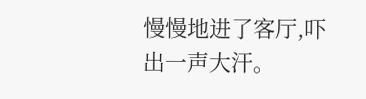慢慢地进了客厅,吓出一声大汗。